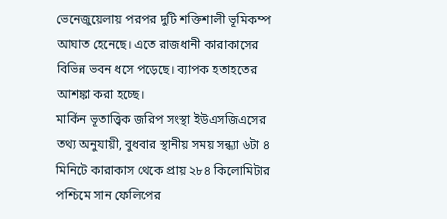ভেনেজুয়েলায় পরপর দুটি শক্তিশালী ভূমিকম্প আঘাত হেনেছে। এতে রাজধানী কারাকাসের বিভিন্ন ভবন ধসে পড়েছে। ব্যাপক হতাহতের আশঙ্কা করা হচ্ছে।
মার্কিন ভূতাত্ত্বিক জরিপ সংস্থা ইউএসজিএসের তথ্য অনুযায়ী, বুধবার স্থানীয় সময় সন্ধ্যা ৬টা ৪ মিনিটে কারাকাস থেকে প্রায় ২৮৪ কিলোমিটার পশ্চিমে সান ফেলিপের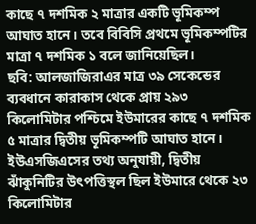কাছে ৭ দশমিক ২ মাত্রার একটি ভূমিকম্প আঘাত হানে। তবে বিবিসি প্রথমে ভূমিকম্পটির মাত্রা ৭ দশমিক ১ বলে জানিয়েছিল।
ছবি: আলজাজিরাএর মাত্র ৩৯ সেকেন্ডের ব্যবধানে কারাকাস থেকে প্রায় ২৯৩ কিলোমিটার পশ্চিমে ইউমারের কাছে ৭ দশমিক ৫ মাত্রার দ্বিতীয় ভূমিকম্পটি আঘাত হানে। ইউএসজিএসের তথ্য অনুযায়ী, দ্বিতীয় ঝাঁকুনিটির উৎপত্তিস্থল ছিল ইউমারে থেকে ২৩ কিলোমিটার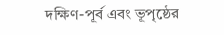দক্ষিণ-পূর্ব এবং ভূপৃষ্ঠের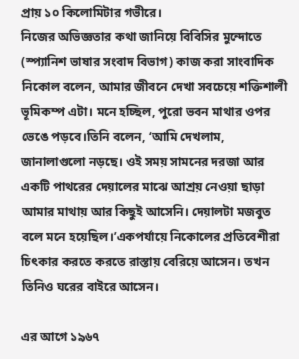প্রায় ১০ কিলোমিটার গভীরে।
নিজের অভিজ্ঞতার কথা জানিয়ে বিবিসির মুন্দোতে (স্প্যানিশ ভাষার সংবাদ বিভাগ) কাজ করা সাংবাদিক নিকোল বলেন, আমার জীবনে দেখা সবচেয়ে শক্তিশালী ভূমিকম্প এটা। মনে হচ্ছিল, পুরো ভবন মাথার ওপর ভেঙে পড়বে।তিনি বলেন, ‘আমি দেখলাম, জানালাগুলো নড়ছে। ওই সময় সামনের দরজা আর একটি পাথরের দেয়ালের মাঝে আশ্রয় নেওয়া ছাড়া আমার মাথায় আর কিছুই আসেনি। দেয়ালটা মজবুত বলে মনে হয়েছিল।’একপর্যায়ে নিকোলের প্রতিবেশীরা চিৎকার করতে করতে রাস্তায় বেরিয়ে আসেন। তখন তিনিও ঘরের বাইরে আসেন।

এর আগে ১৯৬৭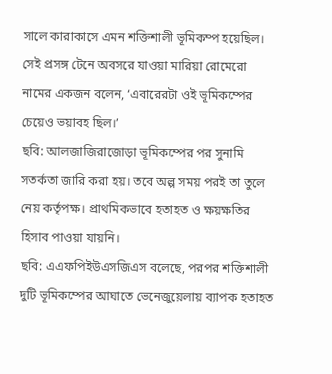সালে কারাকাসে এমন শক্তিশালী ভূমিকম্প হয়েছিল। সেই প্রসঙ্গ টেনে অবসরে যাওয়া মারিয়া রোমেরো নামের একজন বলেন, ‘এবারেরটা ওই ভূমিকম্পের চেয়েও ভয়াবহ ছিল।’
ছবি: আলজাজিরাজোড়া ভূমিকম্পের পর সুনামি সতর্কতা জারি করা হয়। তবে অল্প সময় পরই তা তুলে নেয় কর্তৃপক্ষ। প্রাথমিকভাবে হতাহত ও ক্ষয়ক্ষতির হিসাব পাওয়া যায়নি।
ছবি: এএফপিইউএসজিএস বলেছে, পরপর শক্তিশালী দুটি ভূমিকম্পের আঘাতে ভেনেজুয়েলায় ব্যাপক হতাহত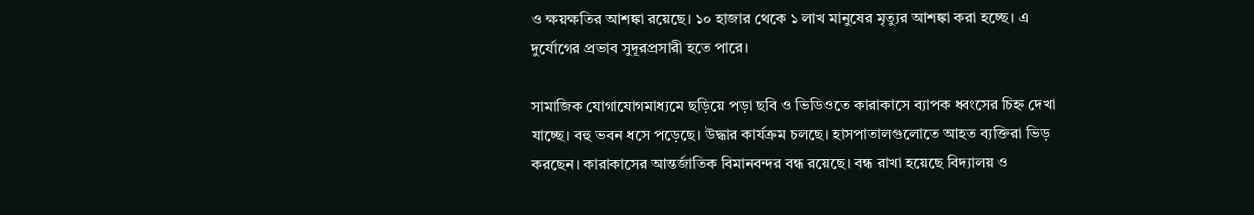ও ক্ষয়ক্ষতির আশঙ্কা রয়েছে। ১০ হাজার থেকে ১ লাখ মানুষের মৃত্যুর আশঙ্কা করা হচ্ছে। এ দুর্যোগের প্রভাব সুদূরপ্রসারী হতে পারে।

সামাজিক যোগাযোগমাধ্যমে ছড়িয়ে পড়া ছবি ও ভিডিওতে কারাকাসে ব্যাপক ধ্বংসের চিহ্ন দেখা যাচ্ছে। বহু ভবন ধসে পড়েছে। উদ্ধার কার্যক্রম চলছে। হাসপাতালগুলোতে আহত ব্যক্তিরা ভিড় করছেন। কারাকাসের আন্তর্জাতিক বিমানবন্দর বন্ধ রয়েছে। বন্ধ রাখা হয়েছে বিদ্যালয় ও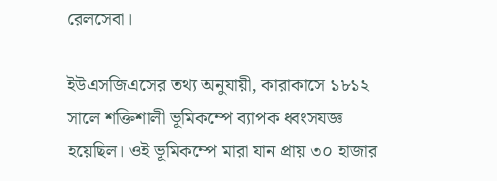রেলসেবা।

ইউএসজিএসের তথ্য অনুযায়ী, কারাকাসে ১৮১২ সালে শক্তিশালী ভূমিকম্পে ব্যাপক ধ্বংসযজ্ঞ হয়েছিল। ওই ভূমিকম্পে মারা যান প্রায় ৩০ হাজার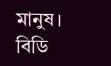মানুষ।
বিডি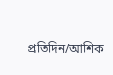প্রতিদিন/আশিক